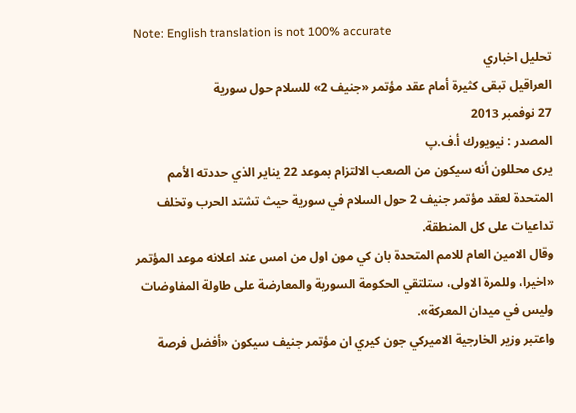Note: English translation is not 100% accurate
تحليل اخباري
العراقيل تبقى كثيرة أمام عقد مؤتمر «جنيف 2» للسلام حول سورية
27 نوفمبر 2013
المصدر : نيويورك أ.ف.پ
يرى محللون أنه سيكون من الصعب الالتزام بموعد 22 يناير الذي حددته الأمم المتحدة لعقد مؤتمر جنيف 2 حول السلام في سورية حيث تشتد الحرب وتخلف تداعيات على كل المنطقة.
وقال الامين العام للامم المتحدة بان كي مون اول من امس عند اعلانه موعد المؤتمر «اخيرا، وللمرة الاولى، ستلتقي الحكومة السورية والمعارضة على طاولة المفاوضات وليس في ميدان المعركة».
واعتبر وزير الخارجية الاميركي جون كيري ان مؤتمر جنيف سيكون «أفضل فرصة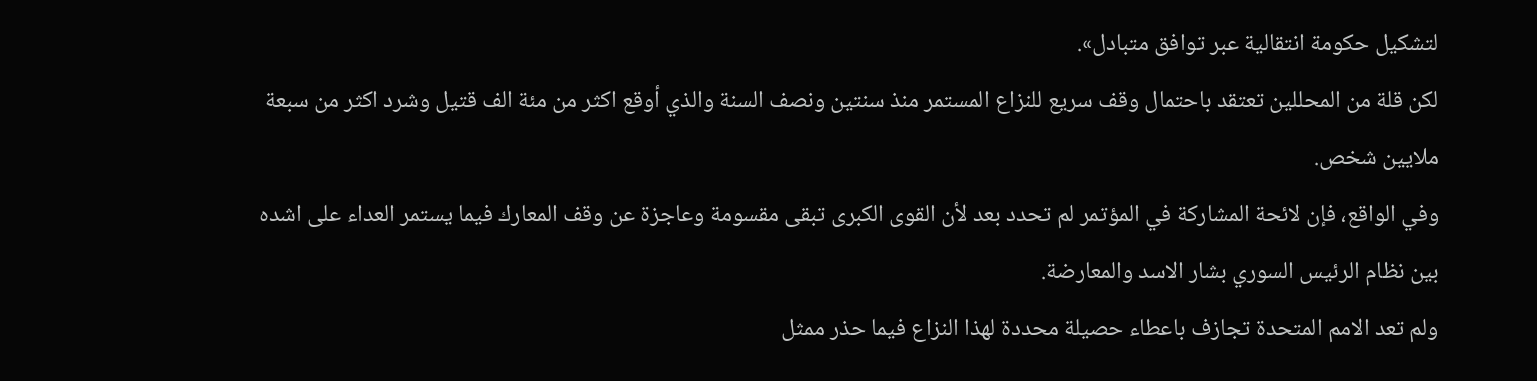لتشكيل حكومة انتقالية عبر توافق متبادل».
لكن قلة من المحللين تعتقد باحتمال وقف سريع للنزاع المستمر منذ سنتين ونصف السنة والذي أوقع اكثر من مئة الف قتيل وشرد اكثر من سبعة ملايين شخص.
وفي الواقع، فإن لائحة المشاركة في المؤتمر لم تحدد بعد لأن القوى الكبرى تبقى مقسومة وعاجزة عن وقف المعارك فيما يستمر العداء على اشده بين نظام الرئيس السوري بشار الاسد والمعارضة.
ولم تعد الامم المتحدة تجازف باعطاء حصيلة محددة لهذا النزاع فيما حذر ممثل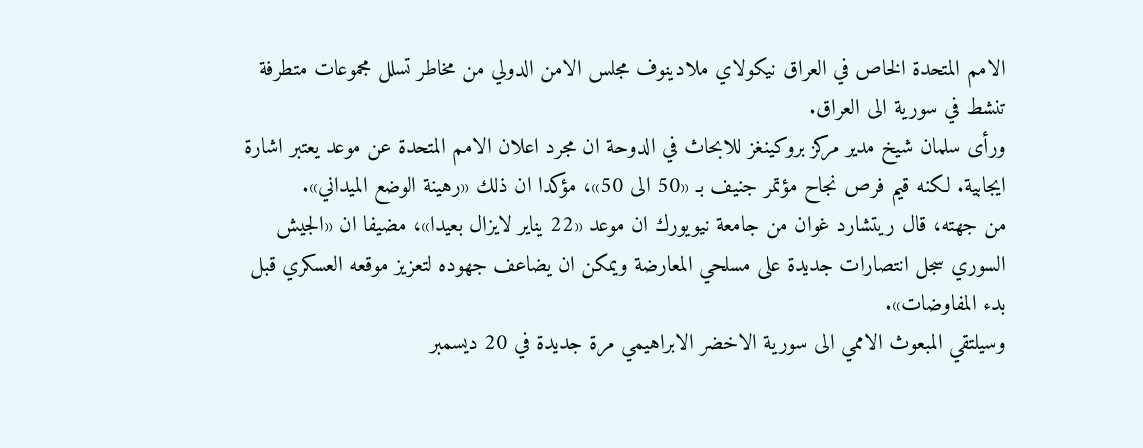الامم المتحدة الخاص في العراق نيكولاي ملادينوف مجلس الامن الدولي من مخاطر تسلل مجموعات متطرفة تنشط في سورية الى العراق.
ورأى سلمان شيخ مدير مركز بروكينغز للابحاث في الدوحة ان مجرد اعلان الامم المتحدة عن موعد يعتبر اشارة ايجابية. لكنه قيم فرص نجاح مؤتمر جنيف بـ «50 الى 50»، مؤكدا ان ذلك «رهينة الوضع الميداني».
من جهته، قال ريتشارد غوان من جامعة نيويورك ان موعد «22 يناير لايزال بعيدا»، مضيفا ان «الجيش السوري سجل انتصارات جديدة على مسلحي المعارضة ويمكن ان يضاعف جهوده لتعزيز موقعه العسكري قبل بدء المفاوضات».
وسيلتقي المبعوث الاممي الى سورية الاخضر الابراهيمي مرة جديدة في 20 ديسمبر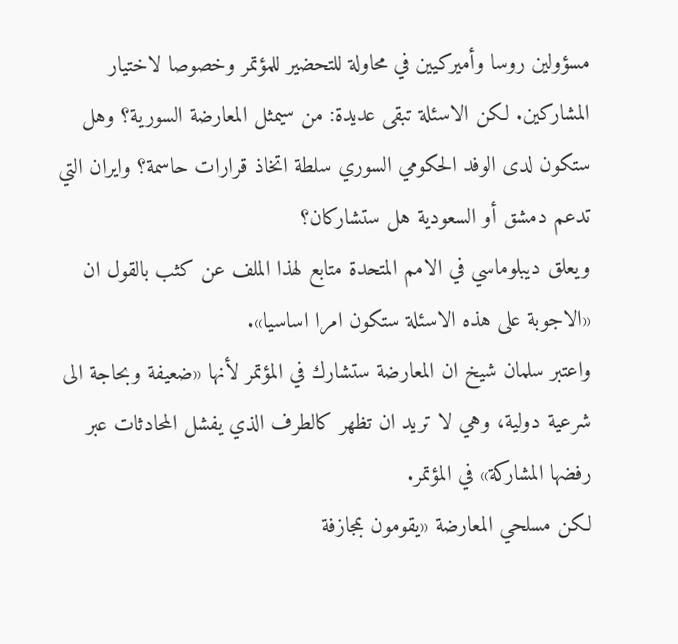مسؤولين روسا وأميركيين في محاولة للتحضير للمؤتمر وخصوصا لاختيار المشاركين. لكن الاسئلة تبقى عديدة: من سيمثل المعارضة السورية؟ وهل ستكون لدى الوفد الحكومي السوري سلطة اتخاذ قرارات حاسمة؟ وايران التي تدعم دمشق أو السعودية هل ستشاركان؟
ويعلق ديبلوماسي في الامم المتحدة متابع لهذا الملف عن كثب بالقول ان «الاجوبة على هذه الاسئلة ستكون امرا اساسيا».
واعتبر سلمان شيخ ان المعارضة ستشارك في المؤتمر لأنها «ضعيفة وبحاجة الى شرعية دولية، وهي لا تريد ان تظهر كالطرف الذي يفشل المحادثات عبر رفضها المشاركة» في المؤتمر.
لكن مسلحي المعارضة «يقومون بمجازفة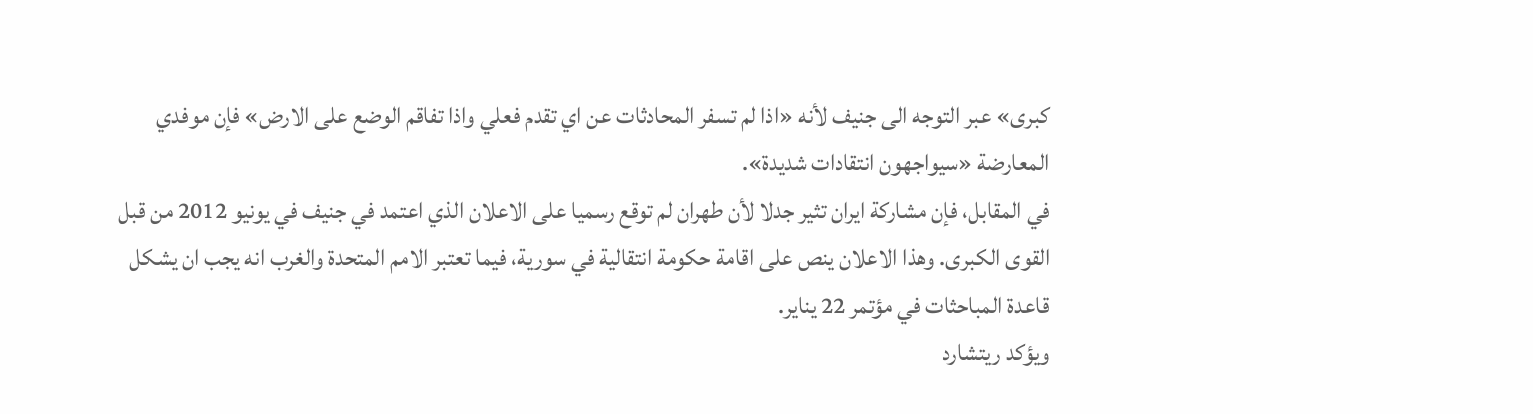كبرى» عبر التوجه الى جنيف لأنه «اذا لم تسفر المحادثات عن اي تقدم فعلي واذا تفاقم الوضع على الارض» فإن موفدي المعارضة «سيواجهون انتقادات شديدة».
في المقابل، فإن مشاركة ايران تثير جدلا لأن طهران لم توقع رسميا على الاعلان الذي اعتمد في جنيف في يونيو 2012 من قبل القوى الكبرى. وهذا الاعلان ينص على اقامة حكومة انتقالية في سورية، فيما تعتبر الامم المتحدة والغرب انه يجب ان يشكل قاعدة المباحثات في مؤتمر 22 يناير.
ويؤكد ريتشارد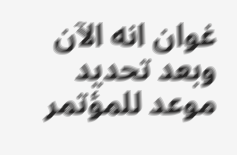غوان انه الآن وبعد تحديد موعد للمؤتمر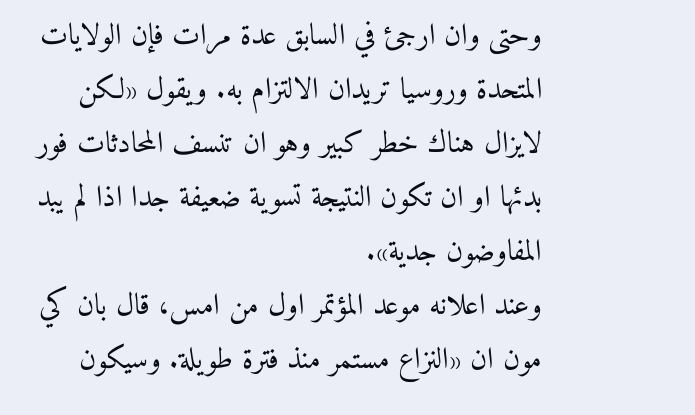وحتى وان ارجئ في السابق عدة مرات فإن الولايات المتحدة وروسيا تريدان الالتزام به. ويقول «لكن لايزال هناك خطر كبير وهو ان تنسف المحادثات فور بدئها او ان تكون النتيجة تسوية ضعيفة جدا اذا لم يبد المفاوضون جدية».
وعند اعلانه موعد المؤتمر اول من امس، قال بان كي مون ان «النزاع مستمر منذ فترة طويلة. وسيكون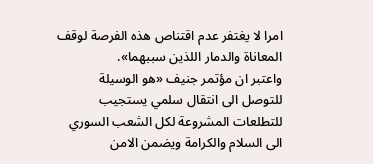امرا لا يغتفر عدم اقتناص هذه الفرصة لوقف المعاناة والدمار اللذين سببهما».
واعتبر ان مؤتمر جنيف «هو الوسيلة للتوصل الى انتقال سلمي يستجيب للتطلعات المشروعة لكل الشعب السوري الى السلام والكرامة ويضمن الامن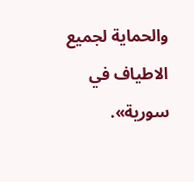والحماية لجميع الاطياف في سورية».